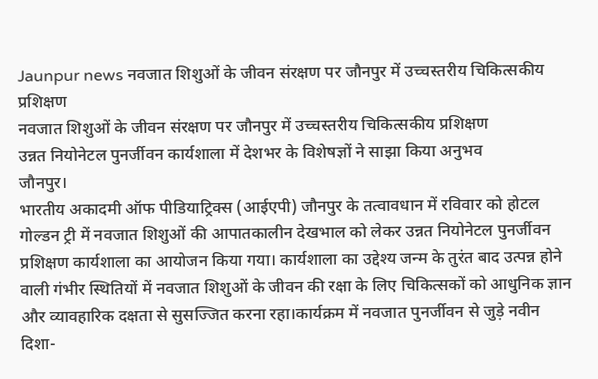Jaunpur news नवजात शिशुओं के जीवन संरक्षण पर जौनपुर में उच्चस्तरीय चिकित्सकीय प्रशिक्षण
नवजात शिशुओं के जीवन संरक्षण पर जौनपुर में उच्चस्तरीय चिकित्सकीय प्रशिक्षण
उन्नत नियोनेटल पुनर्जीवन कार्यशाला में देशभर के विशेषज्ञों ने साझा किया अनुभव
जौनपुर।
भारतीय अकादमी ऑफ पीडियाट्रिक्स (आईएपी) जौनपुर के तत्वावधान में रविवार को होटल गोल्डन ट्री में नवजात शिशुओं की आपातकालीन देखभाल को लेकर उन्नत नियोनेटल पुनर्जीवन प्रशिक्षण कार्यशाला का आयोजन किया गया। कार्यशाला का उद्देश्य जन्म के तुरंत बाद उत्पन्न होने वाली गंभीर स्थितियों में नवजात शिशुओं के जीवन की रक्षा के लिए चिकित्सकों को आधुनिक ज्ञान और व्यावहारिक दक्षता से सुसज्जित करना रहा।कार्यक्रम में नवजात पुनर्जीवन से जुड़े नवीन दिशा-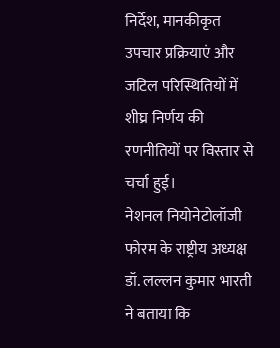निर्देश, मानकीकृत उपचार प्रक्रियाएं और जटिल परिस्थितियों में शीघ्र निर्णय की रणनीतियों पर विस्तार से चर्चा हुई।
नेशनल नियोनेटोलॉजी फोरम के राष्ट्रीय अध्यक्ष डॉ. लल्लन कुमार भारती ने बताया कि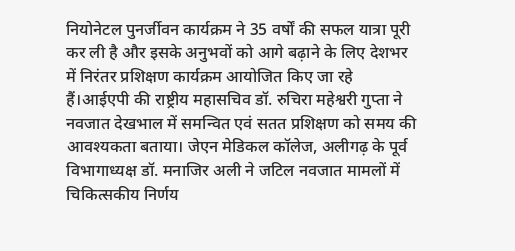नियोनेटल पुनर्जीवन कार्यक्रम ने 35 वर्षों की सफल यात्रा पूरी कर ली है और इसके अनुभवों को आगे बढ़ाने के लिए देशभर में निरंतर प्रशिक्षण कार्यक्रम आयोजित किए जा रहे हैं।आईएपी की राष्ट्रीय महासचिव डॉ. रुचिरा महेश्वरी गुप्ता ने नवजात देखभाल में समन्वित एवं सतत प्रशिक्षण को समय की आवश्यकता बताया। जेएन मेडिकल कॉलेज, अलीगढ़ के पूर्व विभागाध्यक्ष डॉ. मनाजिर अली ने जटिल नवजात मामलों में चिकित्सकीय निर्णय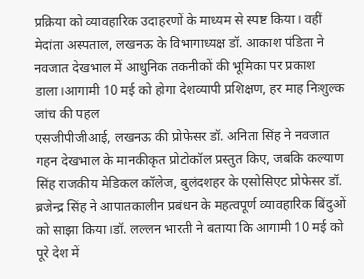प्रक्रिया को व्यावहारिक उदाहरणों के माध्यम से स्पष्ट किया। वहीं मेदांता अस्पताल, लखनऊ के विभागाध्यक्ष डॉ. आकाश पंडिता ने नवजात देखभाल में आधुनिक तकनीकों की भूमिका पर प्रकाश डाला।आगामी 10 मई को होगा देशव्यापी प्रशिक्षण, हर माह निःशुल्क जांच की पहल
एसजीपीजीआई, लखनऊ की प्रोफेसर डॉ. अनिता सिंह ने नवजात गहन देखभाल के मानकीकृत प्रोटोकॉल प्रस्तुत किए, जबकि कल्याण सिंह राजकीय मेडिकल कॉलेज, बुलंदशहर के एसोसिएट प्रोफेसर डॉ. ब्रजेन्द्र सिंह ने आपातकालीन प्रबंधन के महत्वपूर्ण व्यावहारिक बिंदुओं को साझा किया।डॉ. लल्लन भारती ने बताया कि आगामी 10 मई को पूरे देश में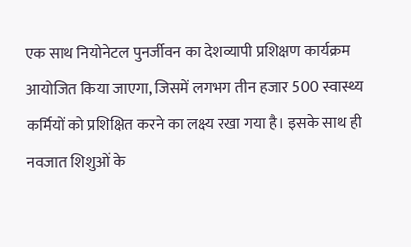एक साथ नियोनेटल पुनर्जीवन का देशव्यापी प्रशिक्षण कार्यक्रम आयोजित किया जाएगा, जिसमें लगभग तीन हजार 500 स्वास्थ्य कर्मियों को प्रशिक्षित करने का लक्ष्य रखा गया है। इसके साथ ही नवजात शिशुओं के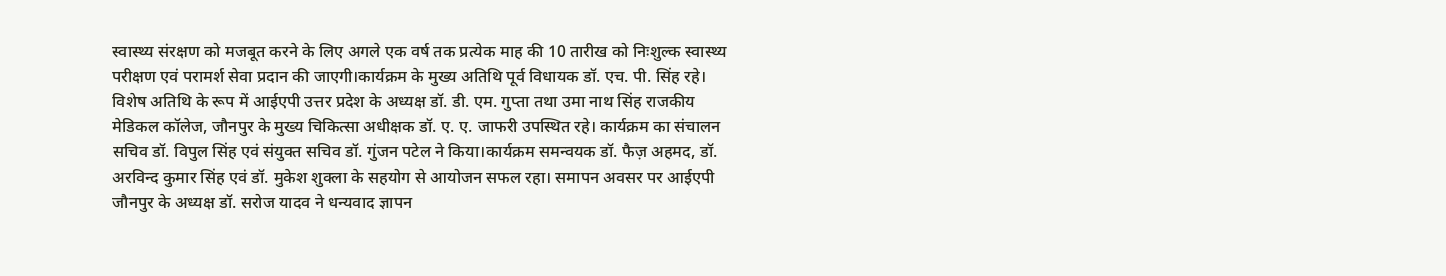स्वास्थ्य संरक्षण को मजबूत करने के लिए अगले एक वर्ष तक प्रत्येक माह की 10 तारीख को निःशुल्क स्वास्थ्य परीक्षण एवं परामर्श सेवा प्रदान की जाएगी।कार्यक्रम के मुख्य अतिथि पूर्व विधायक डॉ. एच. पी. सिंह रहे। विशेष अतिथि के रूप में आईएपी उत्तर प्रदेश के अध्यक्ष डॉ. डी. एम. गुप्ता तथा उमा नाथ सिंह राजकीय मेडिकल कॉलेज, जौनपुर के मुख्य चिकित्सा अधीक्षक डॉ. ए. ए. जाफरी उपस्थित रहे। कार्यक्रम का संचालन सचिव डॉ. विपुल सिंह एवं संयुक्त सचिव डॉ. गुंजन पटेल ने किया।कार्यक्रम समन्वयक डॉ. फैज़ अहमद, डॉ. अरविन्द कुमार सिंह एवं डॉ. मुकेश शुक्ला के सहयोग से आयोजन सफल रहा। समापन अवसर पर आईएपी जौनपुर के अध्यक्ष डॉ. सरोज यादव ने धन्यवाद ज्ञापन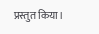प्रस्तुत किया।